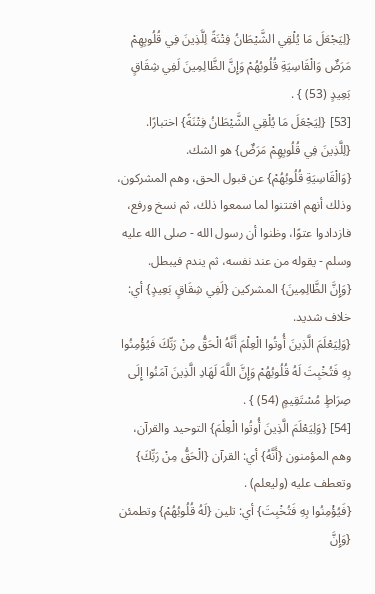{لِيَجْعَلَ مَا يُلْقِي الشَّيْطَانُ فِتْنَةً لِلَّذِينَ فِي قُلُوبِهِمْ مَرَضٌ وَالْقَاسِيَةِ قُلُوبُهُمْ وَإِنَّ الظَّالِمِينَ لَفِي شِقَاقٍ بَعِيدٍ (53) } .
[53] {لِيَجْعَلَ مَا يُلْقِي الشَّيْطَانُ فِتْنَةً} اختبارًا.
{لِلَّذِينَ فِي قُلُوبِهِمْ مَرَضٌ} هو الشك.
{وَالْقَاسِيَةِ قُلُوبُهُمْ} عن قبول الحق، وهم المشركون، وذلك أنهم افتتنوا لما سمعوا ذلك، ثم نسخ ورفع، فازدادوا عتوًا، وظنوا أن رسول الله - صلى الله عليه وسلم - يقوله من عند نفسه، ثم يندم فيبطل.
{وَإِنَّ الظَّالِمِينَ} المشركين {لَفِي شِقَاقٍ بَعِيدٍ} أي: خلاف شديد.
{وَلِيَعْلَمَ الَّذِينَ أُوتُوا الْعِلْمَ أَنَّهُ الْحَقُّ مِنْ رَبِّكَ فَيُؤْمِنُوا بِهِ فَتُخْبِتَ لَهُ قُلُوبُهُمْ وَإِنَّ اللَّهَ لَهَادِ الَّذِينَ آمَنُوا إِلَى صِرَاطٍ مُسْتَقِيمٍ (54) } .
[54] {وَلِيَعْلَمَ الَّذِينَ أُوتُوا الْعِلْمَ} التوحيد والقرآن، وهم المؤمنون {أَنَّهُ} أي: القرآن {الْحَقُّ مِنْ رَبِّكَ} وتعطف عليه (وليعلم) .
{فَيُؤْمِنُوا بِهِ فَتُخْبِتَ} أي: تلين {لَهُ قُلُوبُهُمْ} وتطمئن {وَإِنَّ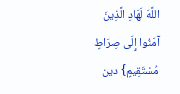اللَّهَ لَهَادِ الَّذِينَ آمَنُوا إِلَى صِرَاطٍ مُسْتَقِيمٍ} دين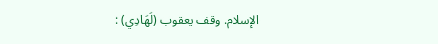الإسلام. وقف يعقوب (لَهَادِي) :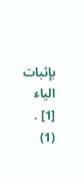بإثبات الياء [1] .
(1)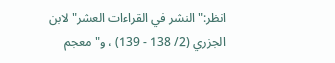انظر:"النشر في القراءات العشر"لابن الجزري (2/ 138 - 139) ، و"معجم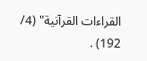القراءات القرآنية" (4/ 192) .